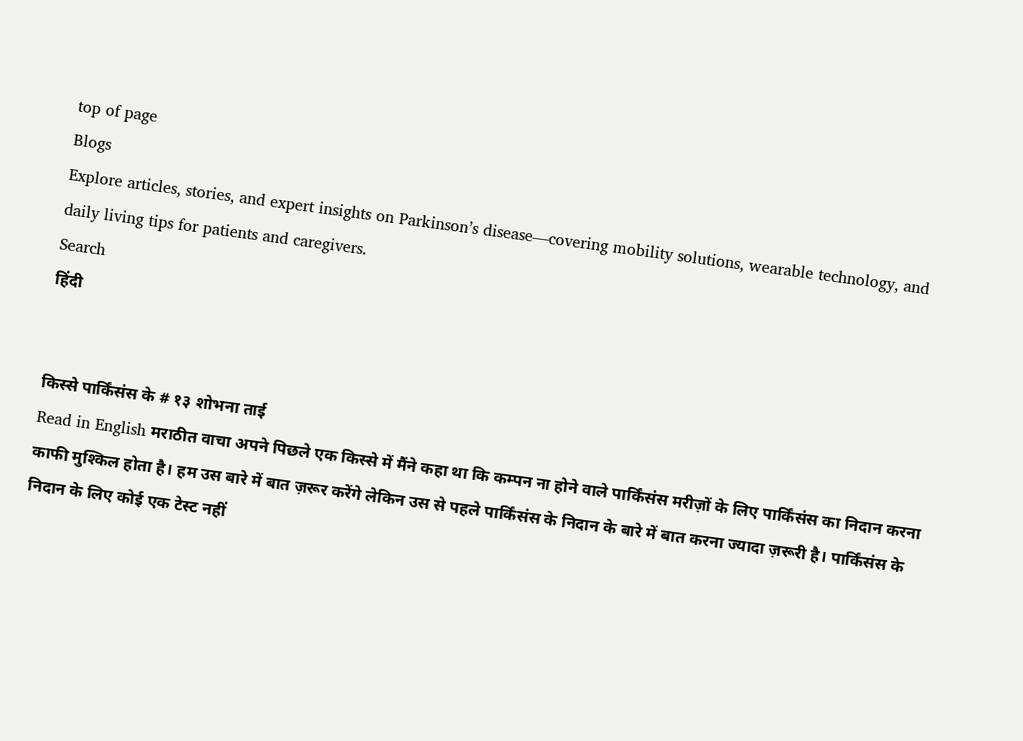top of page
Blogs
Explore articles, stories, and expert insights on Parkinson’s disease—covering mobility solutions, wearable technology, and daily living tips for patients and caregivers.
Search
हिंदी


किस्से पार्किंसंस के # १३ शोभना ताई
Read in English मराठीत वाचा अपने पिछले एक किस्से में मैंने कहा था कि कम्पन ना होने वाले पार्किंसंस मरीज़ों के लिए पार्किंसंस का निदान करना काफी मुश्किल होता है। हम उस बारे में बात ज़रूर करेंगे लेकिन उस से पहले पार्किंसंस के निदान के बारे में बात करना ज्यादा ज़रूरी है। पार्किंसंस के निदान के लिए कोई एक टेस्ट नहीं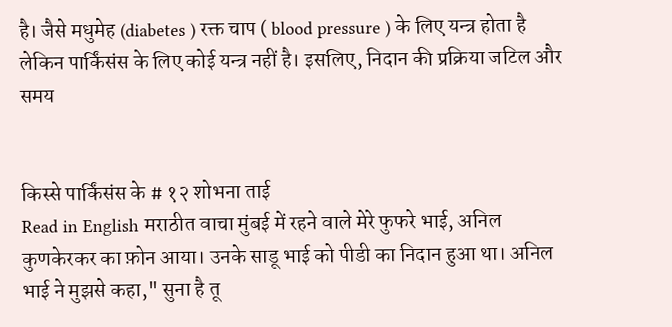है। जैसे मधुमेह (diabetes ) रक्त चाप ( blood pressure ) के लिए यन्त्र होता है लेकिन पार्किंसंस के लिए कोई यन्त्र नहीं है। इसलिए, निदान की प्रक्रिया जटिल और समय


किस्से पार्किंसंस के # १२ शोभना ताई
Read in English मराठीत वाचा मुंबई में रहने वाले मेरे फुफरे भाई, अनिल कुणकेरकर का फ़ोन आया। उनके साडू भाई को पीडी का निदान हुआ था। अनिल भाई ने मुझसे कहा," सुना है तू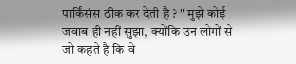पार्किंसंस ठीक कर देती है ? " मुझे कोई जवाब ही नहीं सुझा, क्योंकि उन लोगों से जो कहते है कि वे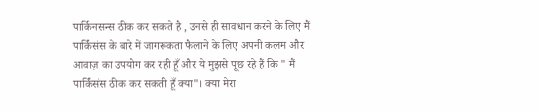पार्किनसन्स ठीक कर सकते है , उनसे ही सावधान करने के लिए मैं पार्किंसंस के बारे में जागरूकता फैलाने के लिए अपनी कलम और आवाज़ का उपयोग कर रही हूँ और ये मुझसे पूछ रहे हैं कि " मैं पार्किंसंस ठीक कर सकती हूँ क्या"। क्या मेरा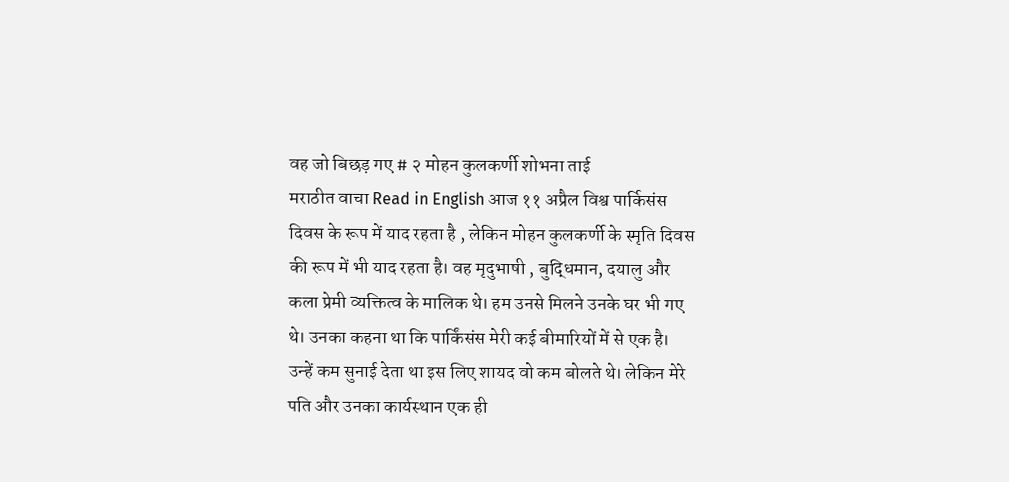वह जो बिछड़ गए # २ मोहन कुलकर्णी शोभना ताई
मराठीत वाचा Read in English आज ११ अप्रैल विश्व पार्किसंस दिवस के रूप में याद रहता है , लेकिन मोहन कुलकर्णी के स्मृति दिवस की रूप में भी याद रहता है। वह मृदुभाषी , बुद्धिमान, दयालु और कला प्रेमी व्यक्तित्व के मालिक थे। हम उनसे मिलने उनके घर भी गए थे। उनका कहना था कि पार्किंसंस मेरी कई बीमारियों में से एक है। उन्हें कम सुनाई देता था इस लिए शायद वो कम बोलते थे। लेकिन मेरे पति और उनका कार्यस्थान एक ही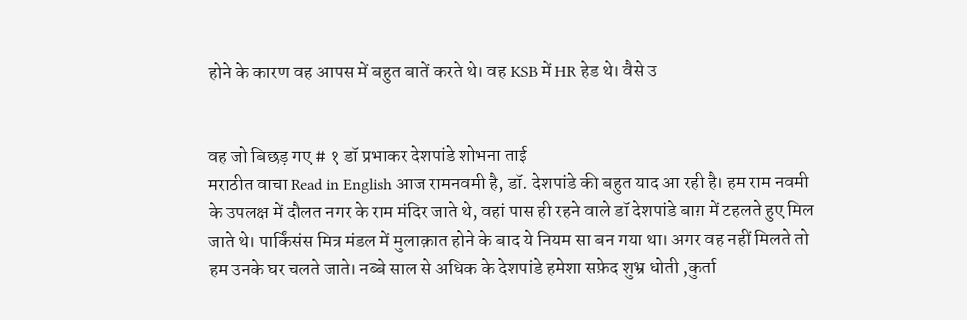होने के कारण वह आपस में बहुत बातें करते थे। वह KSB में HR हेड थे। वैसे उ


वह जो बिछड़ गए # १ डॉ प्रभाकर देशपांडे शोभना ताई
मराठीत वाचा Read in English आज रामनवमी है, डॉ. देशपांडे की बहुत याद आ रही है। हम राम नवमी के उपलक्ष में दौलत नगर के राम मंदिर जाते थे, वहां पास ही रहने वाले डॉ देशपांडे बाग़ में टहलते हुए मिल जाते थे। पार्किंसंस मित्र मंडल में मुलाक़ात होने के बाद ये नियम सा बन गया था। अगर वह नहीं मिलते तो हम उनके घर चलते जाते। नब्बे साल से अधिक के देशपांडे हमेशा सफ़ेद शुभ्र धोती ,कुर्ता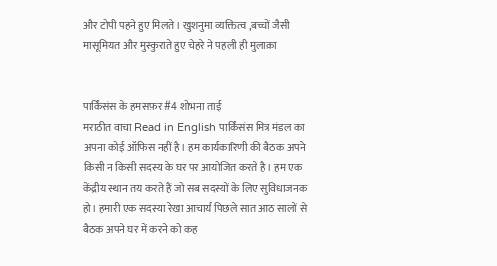और टोपी पहने हुए मिलते। खुशनुमा व्यक्तित्व ,बच्चों जैसी मासूमियत और मुस्कुराते हुए चेहरे ने पहली ही मुलाक़ा


पार्किंसंस के हमसफ़र #4 शोभना ताई
मराठीत वाचा Read in English पार्किंसंस मित्र मंडल का अपना कोई ऑफिस नहीं है। हम कार्यकारिणी की बैठक अपने किसी न किसी सदस्य के घर पर आयोजित करते है। हम एक केंद्रीय स्थान तय करते हैं जो सब सदस्यों के लिए सुविधाजनक हो। हमारी एक सदस्या रेखा आचार्य पिछले सात आठ सालों से बैठक अपने घर में करने को कह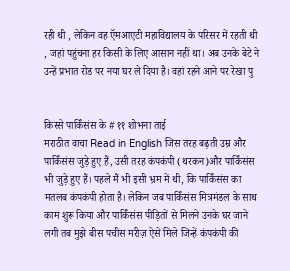रही थी , लेकिन वह ऍमआएटी महाविद्यालय के परिसर में रहती थी , जहां पहुंचना हर किसी के लिए आसान नहीं था। अब उनके बेटे ने उन्हें प्रभात रोड पर नया घर ले दिया है। वहां रहने आने पर रेखा पु


किस्से पार्किंसंस के # ११ शोभना ताई
मराठीत वाचा Read in English जिस तरह बढ़ती उम्र और पार्किंसंस जुड़े हुए हैं, उसी तरह कंपकंपी (थरकन)और पार्किंसंस भी जुड़े हुए हैं। पहले मैं भी इसी भ्रम में थी, कि पार्किंसंस का मतलब कंपकंपी होता है। लेकिन जब पार्किंसंस मित्रमंडल के साथ काम शुरू किया और पार्किंसंस पीड़ितों से मिलने उनके घर जाने लगी तब मुझे बीस पचीस मरीज़ ऐसे मिले जिन्हें कंपकंपी की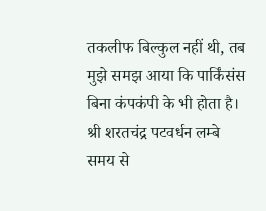तकलीफ बिल्कुल नहीं थी, तब मुझे समझ आया कि पार्किंसंस बिना कंपकंपी के भी होता है। श्री शरतचंद्र पटवर्धन लम्बे समय से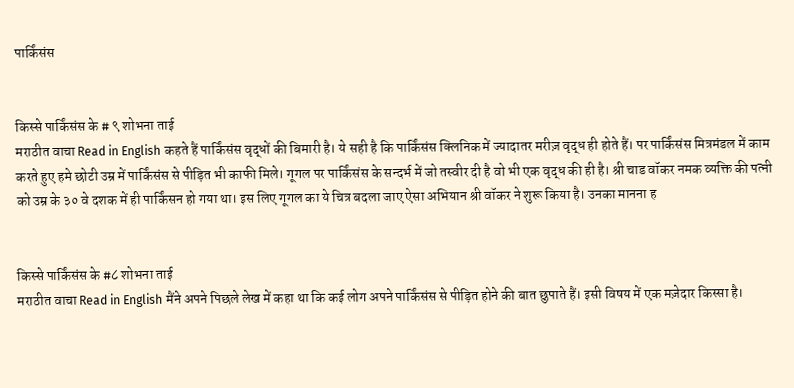पार्किंसंस


किस्से पार्किंसंस के # ९ शोभना ताई
मराठीत वाचा Read in English कहते हैं पार्किंसंस वृद्धों की बिमारी है। ये सही है कि पार्किंसंस क्लिनिक में ज्यादातर मरीज़ वृद्ध ही होते हैं। पर पार्किंसंस मित्रमंडल में काम करते हुए हमे छोटी उम्र में पार्किंसंस से पीड़ित भी काफी मिले। गूगल पर पार्किंसंस के सन्दर्भ में जो तस्वीर दी है वो भी एक वृद्ध की ही है। श्री चाड वॉकर नमक व्यक्ति की पत्नी को उम्र के ३० वे दशक में ही पार्किंसन हो गया था। इस लिए गूगल का ये चित्र बदला जाए ऐसा अभियान श्री वॉकर ने शुरू किया है। उनका मानना ह


किस्से पार्किंसंस के #८ शोभना ताई
मराठीत वाचा Read in English मैंने अपने पिछले लेख में कहा था कि कई लोग अपने पार्किंसंस से पीड़ित होने की बात छुपाते हैं। इसी विषय में एक मज़ेदार किस्सा है।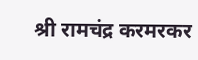श्री रामचंद्र करमरकर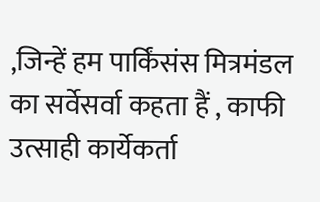,जिन्हें हम पार्किंसंस मित्रमंडल का सर्वेसर्वा कहता हैं , काफी उत्साही कार्येकर्ता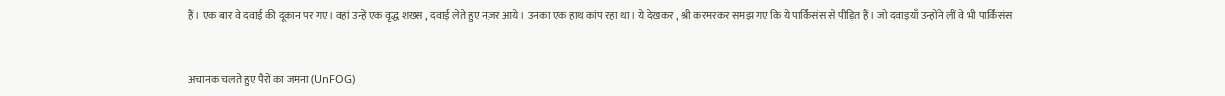हैं। एक बार वे दवाई की दूकान पर गए। वहां उन्हें एक वृद्ध शख्स , दवाई लेते हुए नज़र आये। उनका एक हाथ कांप रहा था। ये देखकर , श्री करमरकर समझ गए कि ये पार्किंसंस से पीड़ित हैं। जो दवाइयाँ उन्होंने लीं वे भी पार्किंसंस


अचानक चलते हुए पैरों का जमना (UnFOG)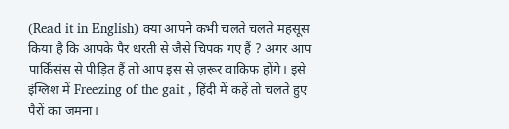(Read it in English) क्या आपने कभी चलते चलते महसूस किया है कि आपके पैर धरती से जैसे चिपक गए हैं ? अगर आप पार्किंसंस से पीड़ित हैं तो आप इस से ज़रूर वाकिफ होंगे। इसे इंग्लिश में Freezing of the gait , हिंदी में कहें तो चलते हुए पैरों का जमना।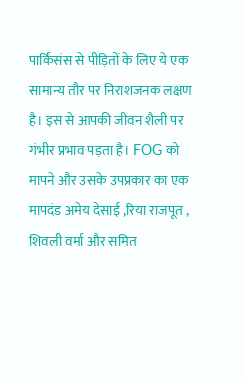पार्किंसंस से पीड़ितों के लिए ये एक सामान्य तौर पर निराशजनक लक्षण है। इस से आपकी जीवन शैली पर गंभीर प्रभाव पड़ता है। FOG को मापने और उसके उपप्रकार का एक मापदंड अमेय देसाई ,रिया राजपूत , शिवली वर्मा और समित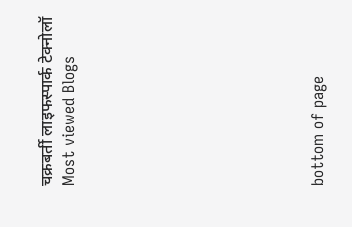चक्रबर्ती लाइफस्पार्क टेक्नोलॉ
Most viewed Blogs










bottom of page